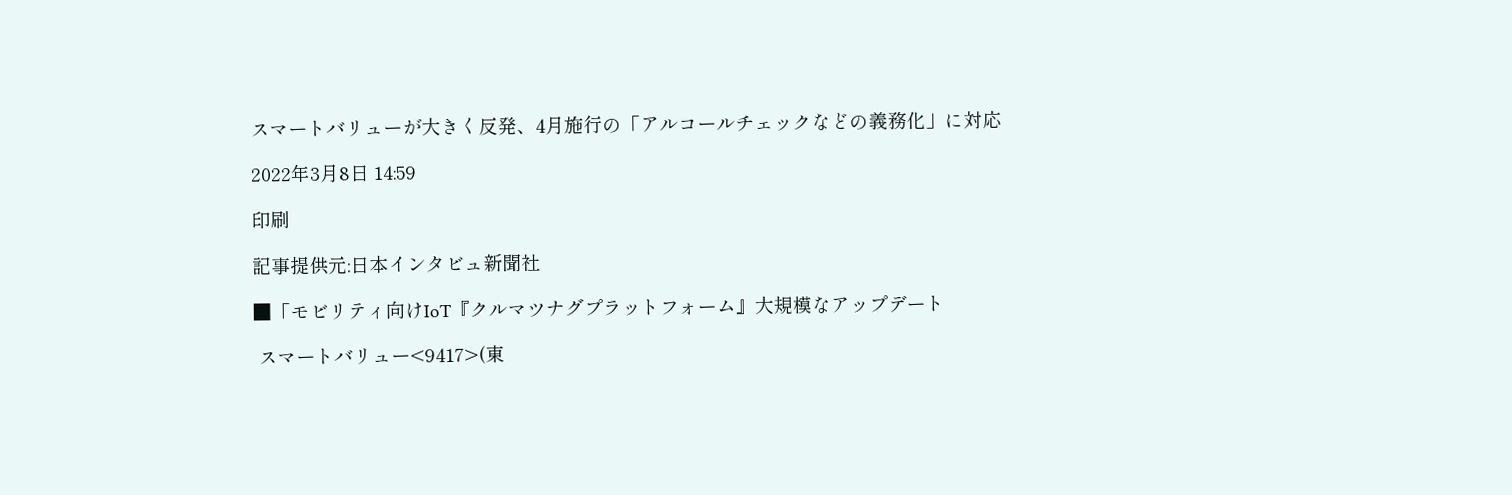スマートバリューが大きく反発、4月施行の「アルコールチェックなどの義務化」に対応

2022年3月8日 14:59

印刷

記事提供元:日本インタビュ新聞社

■「モビリティ向けIoT『クルマツナグプラットフォーム』大規模なアップデート

 スマートバリュー<9417>(東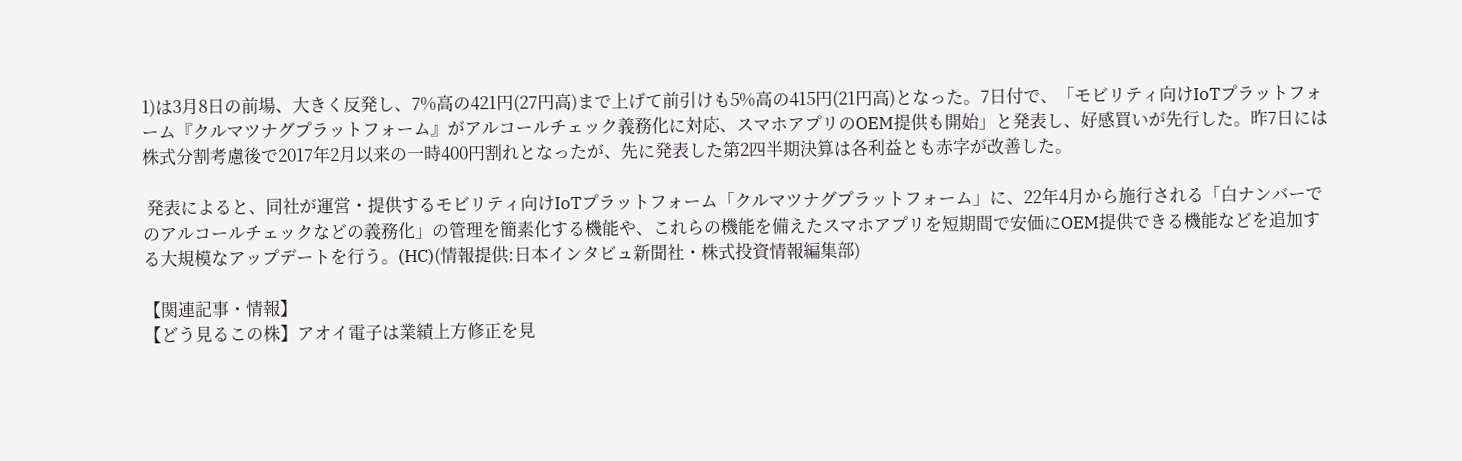1)は3月8日の前場、大きく反発し、7%高の421円(27円高)まで上げて前引けも5%高の415円(21円高)となった。7日付で、「モビリティ向けIoTプラットフォーム『クルマツナグプラットフォーム』がアルコールチェック義務化に対応、スマホアプリのOEM提供も開始」と発表し、好感買いが先行した。昨7日には株式分割考慮後で2017年2月以来の一時400円割れとなったが、先に発表した第2四半期決算は各利益とも赤字が改善した。

 発表によると、同社が運営・提供するモビリティ向けIoTプラットフォーム「クルマツナグプラットフォーム」に、22年4月から施行される「白ナンバーでのアルコールチェックなどの義務化」の管理を簡素化する機能や、これらの機能を備えたスマホアプリを短期間で安価にOEM提供できる機能などを追加する大規模なアップデートを行う。(HC)(情報提供:日本インタビュ新聞社・株式投資情報編集部)

【関連記事・情報】
【どう見るこの株】アオイ電子は業績上方修正を見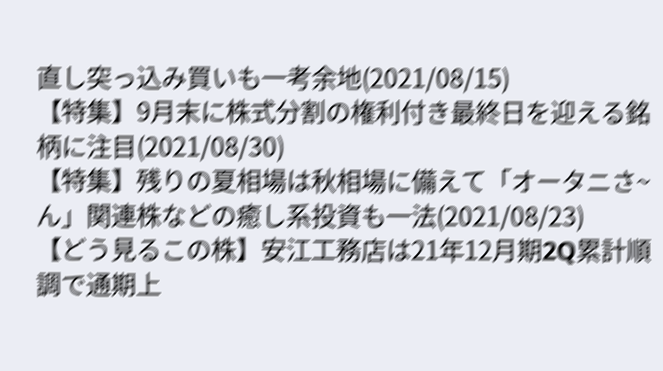直し突っ込み買いも一考余地(2021/08/15)
【特集】9月末に株式分割の権利付き最終日を迎える銘柄に注目(2021/08/30)
【特集】残りの夏相場は秋相場に備えて「オータニさ~ん」関連株などの癒し系投資も一法(2021/08/23)
【どう見るこの株】安江工務店は21年12月期2Q累計順調で通期上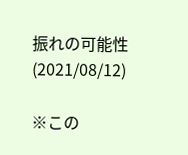振れの可能性(2021/08/12)

※この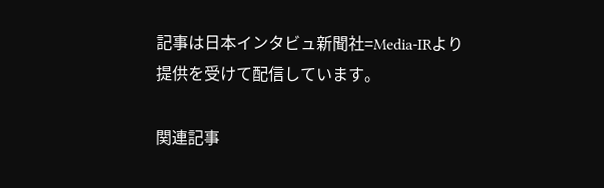記事は日本インタビュ新聞社=Media-IRより提供を受けて配信しています。

関連記事